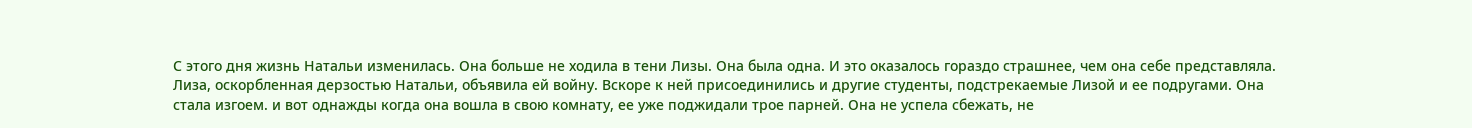С этого дня жизнь Натальи изменилась. Она больше не ходила в тени Лизы. Она была одна. И это оказалось гораздо страшнее, чем она себе представляла.
Лиза, оскорбленная дерзостью Натальи, объявила ей войну. Вскоре к ней присоединились и другие студенты, подстрекаемые Лизой и ее подругами. Она стала изгоем. и вот однажды когда она вошла в свою комнату, ее уже поджидали трое парней. Она не успела сбежать, не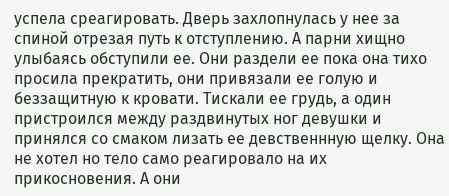успела среагировать. Дверь захлопнулась у нее за спиной отрезая путь к отступлению. А парни хищно улыбаясь обступили ее. Они раздели ее пока она тихо просила прекратить, они привязали ее голую и беззащитную к кровати. Тискали ее грудь, а один пристроился между раздвинутых ног девушки и принялся со смаком лизать ее девственнную щелку. Она не хотел но тело само реагировало на их прикосновения. А они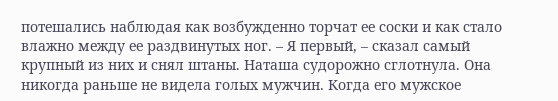потешались наблюдая как возбужденно торчат ее соски и как стало влажно между ее раздвинутых ног. – Я первый, – сказал самый крупный из них и снял штаны. Наташа судорожно сглотнула. Она никогда раньше не видела голых мужчин. Когда его мужское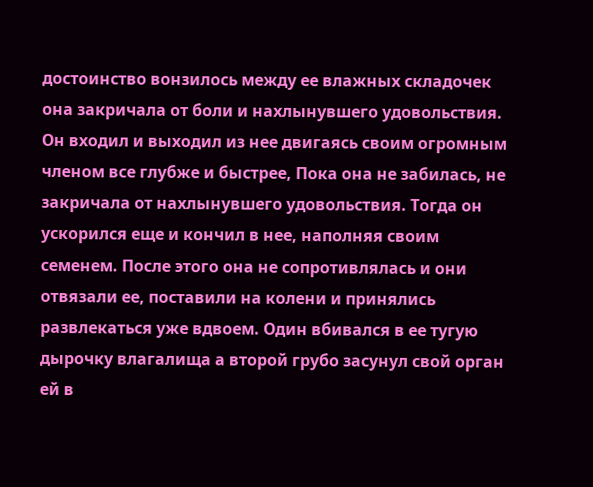достоинство вонзилось между ее влажных складочек она закричала от боли и нахлынувшего удовольствия. Он входил и выходил из нее двигаясь своим огромным членом все глубже и быстрее, Пока она не забилась, не закричала от нахлынувшего удовольствия. Тогда он ускорился еще и кончил в нее, наполняя своим семенем. После этого она не сопротивлялась и они отвязали ее, поставили на колени и принялись развлекаться уже вдвоем. Один вбивался в ее тугую дырочку влагалища а второй грубо засунул свой орган ей в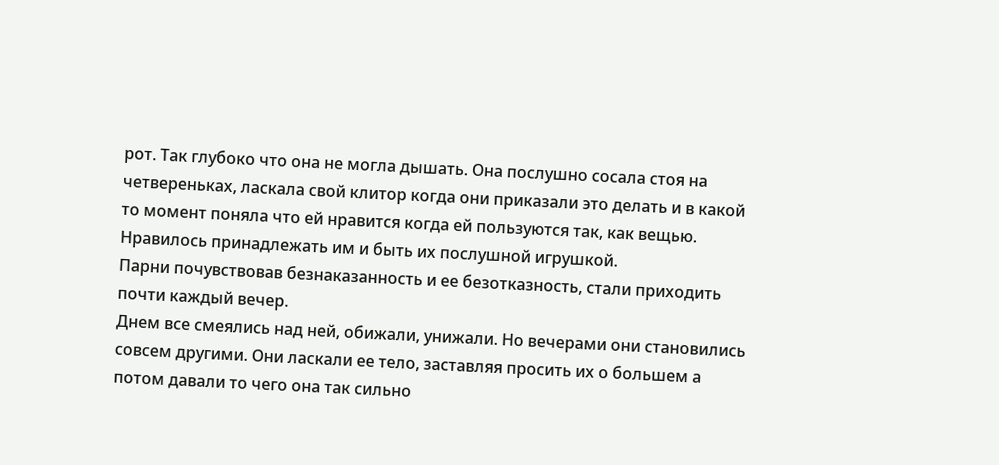рот. Так глубоко что она не могла дышать. Она послушно сосала стоя на четвереньках, ласкала свой клитор когда они приказали это делать и в какой то момент поняла что ей нравится когда ей пользуются так, как вещью. Нравилось принадлежать им и быть их послушной игрушкой.
Парни почувствовав безнаказанность и ее безотказность, стали приходить почти каждый вечер.
Днем все смеялись над ней, обижали, унижали. Но вечерами они становились совсем другими. Они ласкали ее тело, заставляя просить их о большем а потом давали то чего она так сильно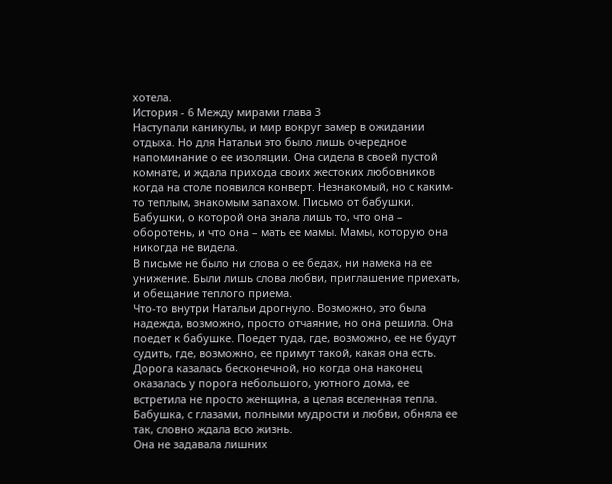хотела.
История - 6 Между мирами глава 3
Наступали каникулы, и мир вокруг замер в ожидании отдыха. Но для Натальи это было лишь очередное напоминание о ее изоляции. Она сидела в своей пустой комнате, и ждала прихода своих жестоких любовников когда на столе появился конверт. Незнакомый, но с каким-то теплым, знакомым запахом. Письмо от бабушки. Бабушки, о которой она знала лишь то, что она – оборотень, и что она – мать ее мамы. Мамы, которую она никогда не видела.
В письме не было ни слова о ее бедах, ни намека на ее унижение. Были лишь слова любви, приглашение приехать, и обещание теплого приема.
Что-то внутри Натальи дрогнуло. Возможно, это была надежда, возможно, просто отчаяние, но она решила. Она поедет к бабушке. Поедет туда, где, возможно, ее не будут судить, где, возможно, ее примут такой, какая она есть.
Дорога казалась бесконечной, но когда она наконец оказалась у порога небольшого, уютного дома, ее встретила не просто женщина, а целая вселенная тепла. Бабушка, с глазами, полными мудрости и любви, обняла ее так, словно ждала всю жизнь.
Она не задавала лишних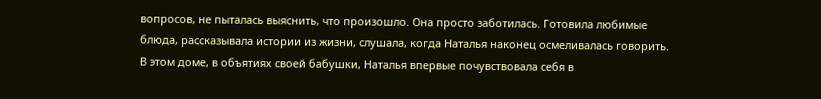вопросов, не пыталась выяснить, что произошло. Она просто заботилась. Готовила любимые блюда, рассказывала истории из жизни, слушала, когда Наталья наконец осмеливалась говорить.
В этом доме, в объятиях своей бабушки, Наталья впервые почувствовала себя в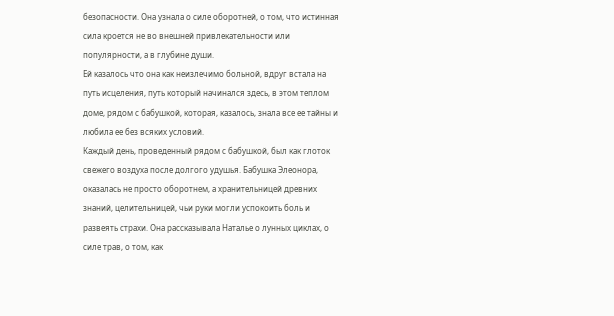безопасности. Она узнала о силе оборотней, о том, что истинная сила кроется не во внешней привлекательности или популярности, а в глубине души.
Ей казалось что она как неизлечимо больной, вдруг встала на путь исцеления, путь который начинался здесь, в этом теплом доме, рядом с бабушкой, которая, казалось, знала все ее тайны и любила ее без всяких условий.
Каждый день, проведенный рядом с бабушкой, был как глоток свежего воздуха после долгого удушья. Бабушка Элеонора, оказалась не просто оборотнем, а хранительницей древних знаний, целительницей, чьи руки могли успокоить боль и развеять страхи. Она рассказывала Наталье о лунных циклах, о силе трав, о том, как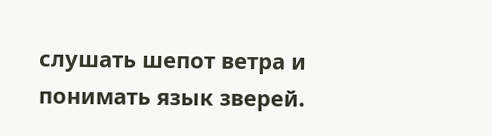слушать шепот ветра и понимать язык зверей.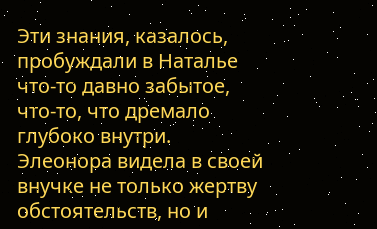Эти знания, казалось, пробуждали в Наталье что-то давно забытое, что-то, что дремало глубоко внутри.
Элеонора видела в своей внучке не только жертву обстоятельств, но и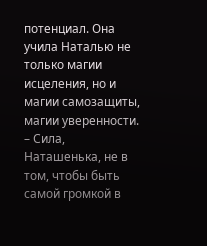потенциал. Она учила Наталью не только магии исцеления, но и магии самозащиты, магии уверенности.
– Сила, Наташенька, не в том, чтобы быть самой громкой в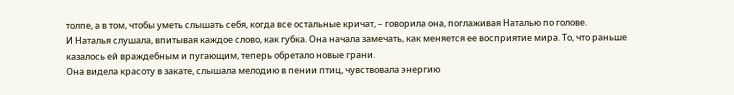толпе, а в том, чтобы уметь слышать себя, когда все остальные кричат, – говорила она, поглаживая Наталью по голове.
И Наталья слушала, впитывая каждое слово, как губка. Она начала замечать, как меняется ее восприятие мира. То, что раньше казалось ей враждебным и пугающим, теперь обретало новые грани.
Она видела красоту в закате, слышала мелодию в пении птиц, чувствовала энергию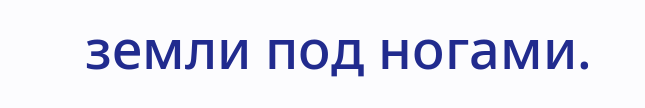земли под ногами.